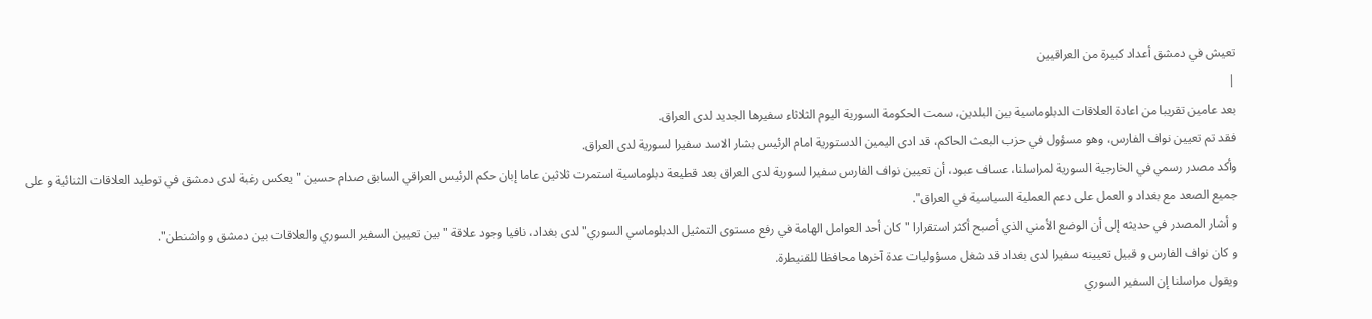تعيش في دمشق أعداد كبيرة من العراقيين
|
بعد عامين تقريبا من اعادة العلاقات الدبلوماسية بين البلدين، سمت الحكومة السورية اليوم الثلاثاء سفيرها الجديد لدى العراق.
فقد تم تعيين نواف الفارس، وهو مسؤول في حزب البعث الحاكم، قد ادى اليمين الدستورية امام الرئيس بشار الاسد سفيرا لسورية لدى العراق.
وأكد مصدر رسمي في الخارجية السورية لمراسلنا، عساف عبود، أن تعيين نواف الفارس سفيرا لسورية لدى العراق بعد قطيعة دبلوماسية استمرت ثلاثين عاما إبان حكم الرئيس العراقي السابق صدام حسين "يعكس رغبة لدى دمشق في توطيد العلاقات الثنائية و على جميع الصعد مع بغداد و العمل على دعم العملية السياسية في العراق".
و أشار المصدر في حديثه إلى أن الوضع الأمني الذي أصبح أكثر استقرارا "كان أحد العوامل الهامة في رفع مستوى التمثيل الدبلوماسي السوري" لدى بغداد، نافيا وجود علاقة "بين تعيين السفير السوري والعلاقات بين دمشق و واشنطن".
و كان نواف الفارس و قبيل تعيينه سفيرا لدى بغداد قد شغل مسؤوليات عدة آخرها محافظا للقنيطرة.
ويقول مراسلنا إن السفير السوري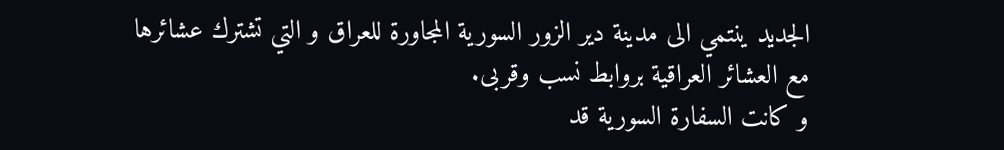الجديد ينتمي الى مدينة دير الزور السورية المجاورة للعراق و التي تشترك عشائرها مع العشائر العراقية بروابط نسب وقربى.
و كانت السفارة السورية قد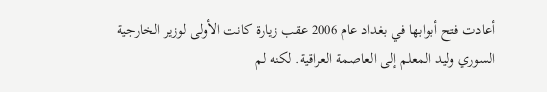أعادت فتح أبوابها في بغداد عام 2006 عقب زيارة كانت الأولى لوزير الخارجية السوري وليد المعلم إلى العاصمة العراقية. لكنه لم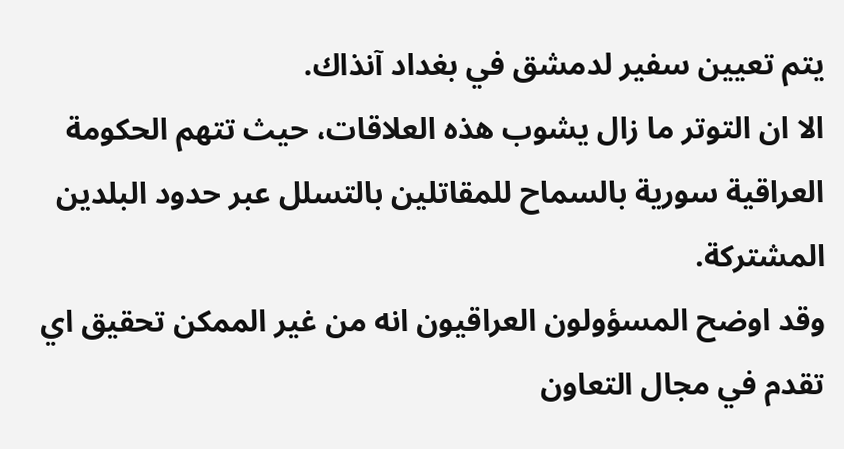يتم تعيين سفير لدمشق في بغداد آنذاك.
الا ان التوتر ما زال يشوب هذه العلاقات، حيث تتهم الحكومة العراقية سورية بالسماح للمقاتلين بالتسلل عبر حدود البلدين المشتركة.
وقد اوضح المسؤولون العراقيون انه من غير الممكن تحقيق اي تقدم في مجال التعاون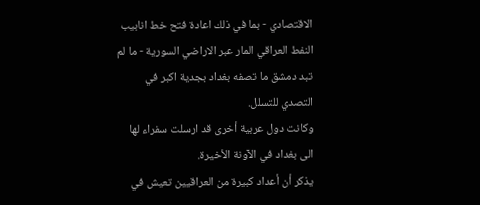الاقتصادي - بما في ذلك اعادة فتح خط انابيب النفط العراقي المار عبر الاراضي السورية - ما لم تبد دمشق ما تصفه بغداد بجدية اكبر في التصدي للتسلل.
وكانت دول عربية أخرى قد ارسلت سفراء لها الى بغداد في الآونة الأخيرة.
يذكر أن أعداد كبيرة من العراقيين تعيش في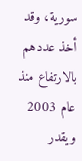سورية، وقد أخذ عددهم بالارتفاع منذ عام 2003 ويقدر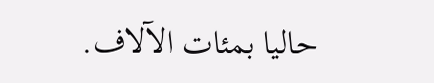حاليا بمئات الآلاف.